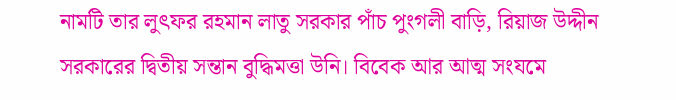নামটি তার লুৎফর রহমান লাতু সরকার পাঁচ পুংগলী বাড়ি, রিয়াজ উদ্দীন সরকারের দ্বিতীয় সন্তান বুদ্ধিমত্তা উনি। বিবেক আর আত্ম সংযমে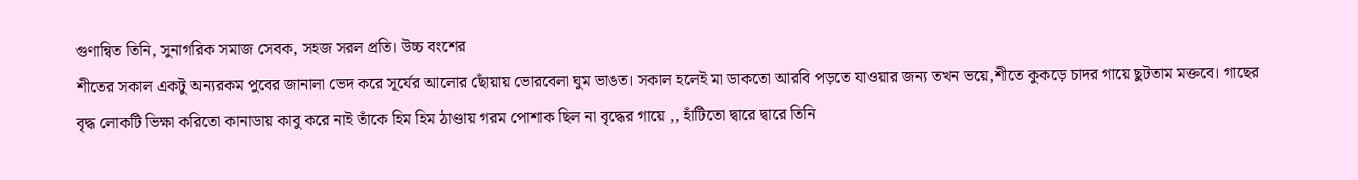গুণান্বিত তিনি, সুনাগরিক সমাজ সেবক, সহজ সরল প্রতি। উচ্চ বংশের
শীতের সকাল একটু অন্যরকম পুবের জানালা ভেদ করে সূর্যের আলোর ছোঁয়ায় ভোরবেলা ঘুম ভাঙত। সকাল হলেই মা ডাকতো আরবি পড়তে যাওয়ার জন্য তখন ভয়ে,শীতে কুকড়ে চাদর গায়ে ছুটতাম মক্তবে। গাছের
বৃদ্ধ লোকটি ভিক্ষা করিতো কানাডায় কাবু করে নাই তাঁকে হিম হিম ঠাণ্ডায় গরম পোশাক ছিল না বৃদ্ধের গায়ে ,, হাঁটিতো দ্বারে দ্বারে তিনি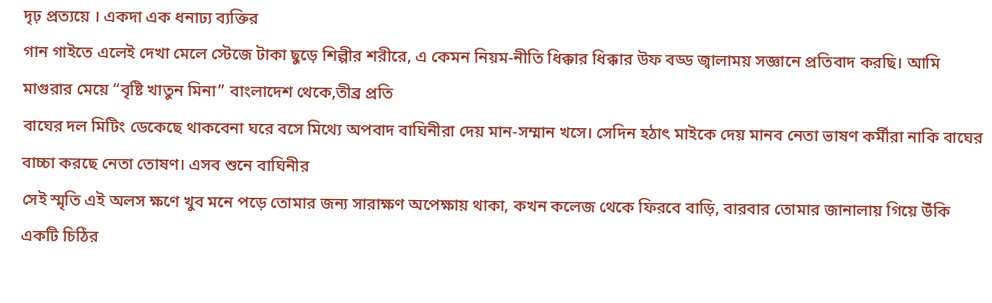দৃঢ় প্রত্যয়ে । একদা এক ধনাঢ্য ব্যক্তির
গান গাইতে এলেই দেখা মেলে স্টেজে টাকা ছুড়ে শিল্পীর শরীরে, এ কেমন নিয়ম-নীতি ধিক্কার ধিক্কার উফ বড্ড জ্বালাময় সজ্ঞানে প্রতিবাদ করছি। আমি মাগুরার মেয়ে “বৃষ্টি খাতুন মিনা” বাংলাদেশ থেকে,তীব্র প্রতি
বাঘের দল মিটিং ডেকেছে থাকবেনা ঘরে বসে মিথ্যে অপবাদ বাঘিনীরা দেয় মান-সম্মান খসে। সেদিন হঠাৎ মাইকে দেয় মানব নেতা ভাষণ কর্মীরা নাকি বাঘের বাচ্চা করছে নেতা তোষণ। এসব শুনে বাঘিনীর
সেই স্মৃতি এই অলস ক্ষণে খুব মনে পড়ে তোমার জন্য সারাক্ষণ অপেক্ষায় থাকা, কখন কলেজ থেকে ফিরবে বাড়ি, বারবার তোমার জানালায় গিয়ে উঁকি একটি চিঠির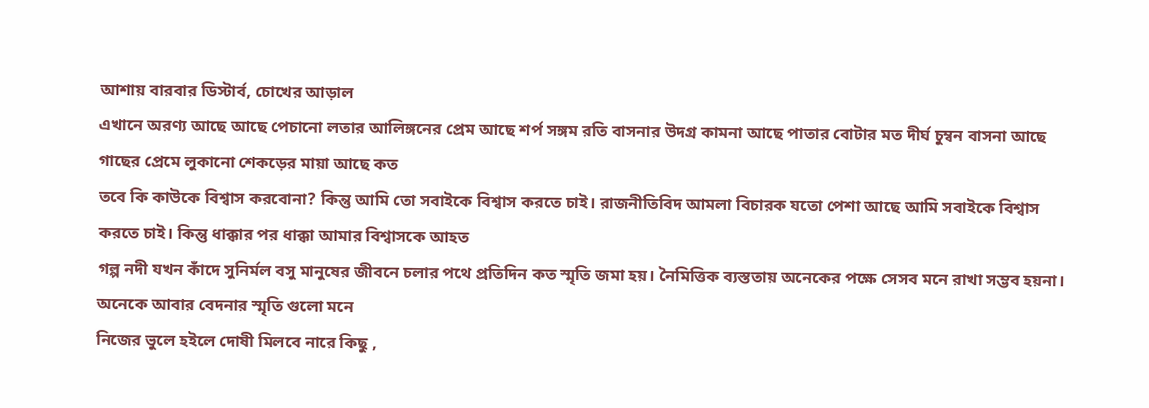আশায় বারবার ডিস্টার্ব, চোখের আড়াল
এখানে অরণ্য আছে আছে পেচানো লতার আলিঙ্গনের প্রেম আছে শর্প সঙ্গম রতি বাসনার উদগ্র কামনা আছে পাতার বোটার মত দীর্ঘ চুম্বন বাসনা আছে গাছের প্রেমে লুকানো শেকড়ের মায়া আছে কত
তবে কি কাউকে বিশ্বাস করবোনা? কিন্তু আমি তো সবাইকে বিশ্বাস করতে চাই। রাজনীতিবিদ আমলা বিচারক যতো পেশা আছে আমি সবাইকে বিশ্বাস করতে চাই। কিন্তু ধাক্কার পর ধাক্কা আমার বিশ্বাসকে আহত
গল্প নদী যখন কাঁদে সুনির্মল বসু মানুষের জীবনে চলার পথে প্রতিদিন কত স্মৃতি জমা হয়। নৈমিত্তিক ব্যস্ততায় অনেকের পক্ষে সেসব মনে রাখা সম্ভব হয়না। অনেকে আবার বেদনার স্মৃতি গুলো মনে
নিজের ভুলে হইলে দোষী মিলবে নারে কিছু ,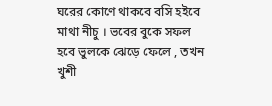ঘরের কোণে থাকবে বসি হইবে মাথা নীচু । ভবের বুকে সফল হবে ভুলকে ঝেড়ে ফেলে , তখন খুশী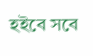হইবে সবে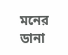মনের ডানা